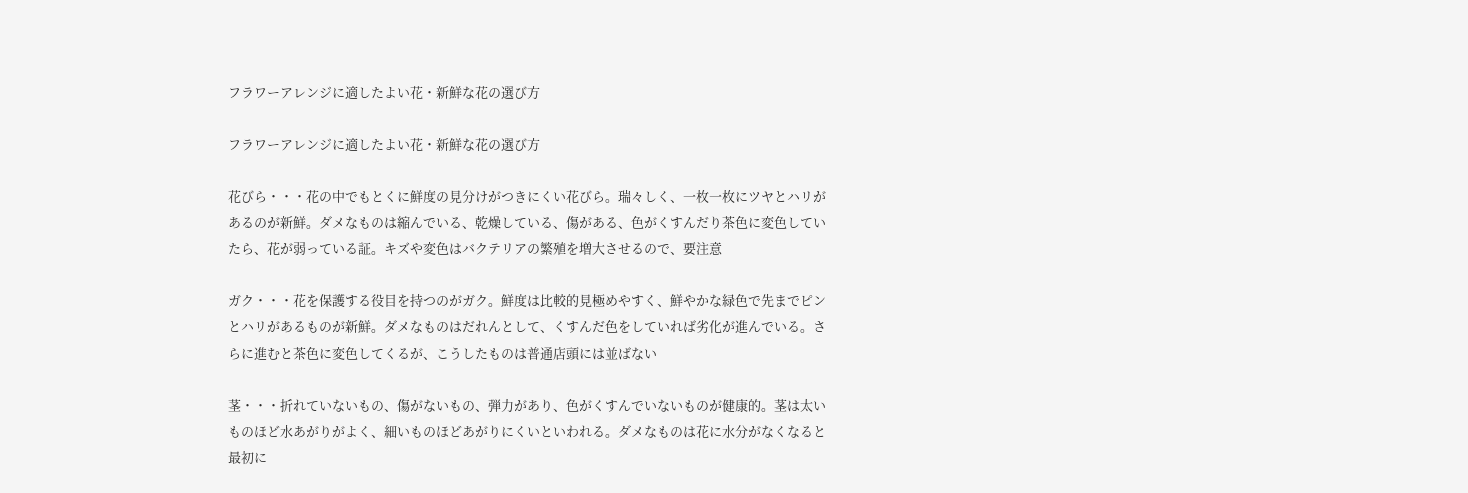フラワーアレンジに適したよい花・新鮮な花の選び方

フラワーアレンジに適したよい花・新鮮な花の選び方

花びら・・・花の中でもとくに鮮度の見分けがつきにくい花びら。瑞々しく、一枚一枚にツヤとハリがあるのが新鮮。ダメなものは縮んでいる、乾燥している、傷がある、色がくすんだり茶色に変色していたら、花が弱っている証。キズや変色はバクテリアの繁殖を増大させるので、要注意

ガク・・・花を保護する役目を持つのがガク。鮮度は比較的見極めやすく、鮮やかな緑色で先までピンとハリがあるものが新鮮。ダメなものはだれんとして、くすんだ色をしていれば劣化が進んでいる。さらに進むと茶色に変色してくるが、こうしたものは普通店頭には並ばない

茎・・・折れていないもの、傷がないもの、弾力があり、色がくすんでいないものが健康的。茎は太いものほど水あがりがよく、細いものほどあがりにくいといわれる。ダメなものは花に水分がなくなると最初に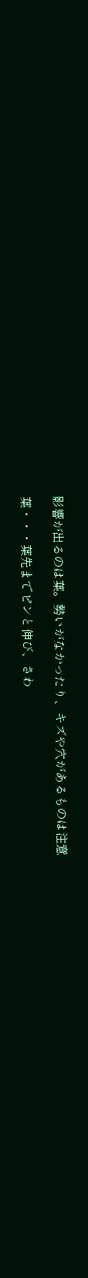影響が出るのは葉。勢いがなかったり、キズや穴があるものは注意

葉・・・葉先までピンと伸び、さわ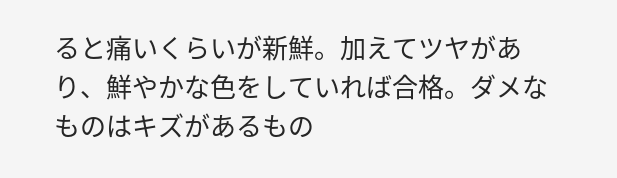ると痛いくらいが新鮮。加えてツヤがあり、鮮やかな色をしていれば合格。ダメなものはキズがあるもの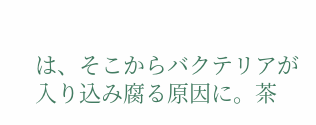は、そこからバクテリアが入り込み腐る原因に。茶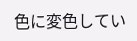色に変色してい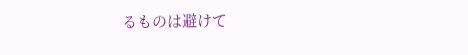るものは避けて